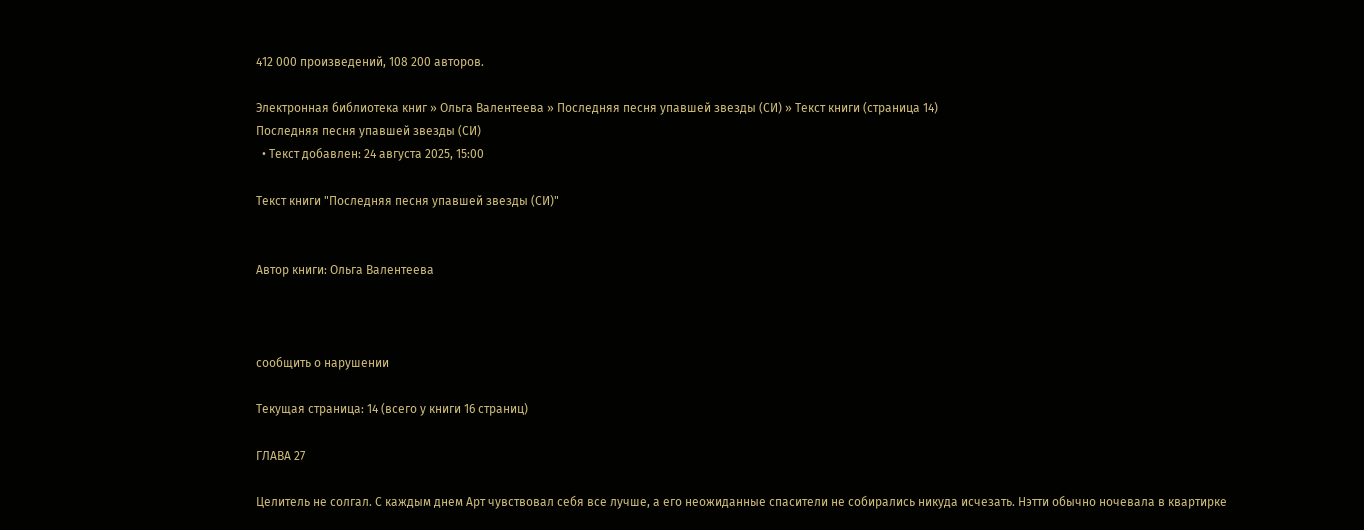412 000 произведений, 108 200 авторов.

Электронная библиотека книг » Ольга Валентеева » Последняя песня упавшей звезды (СИ) » Текст книги (страница 14)
Последняя песня упавшей звезды (СИ)
  • Текст добавлен: 24 августа 2025, 15:00

Текст книги "Последняя песня упавшей звезды (СИ)"


Автор книги: Ольга Валентеева



сообщить о нарушении

Текущая страница: 14 (всего у книги 16 страниц)

ГЛАВА 27

Целитель не солгал. С каждым днем Арт чувствовал себя все лучше, а его неожиданные спасители не собирались никуда исчезать. Нэтти обычно ночевала в квартирке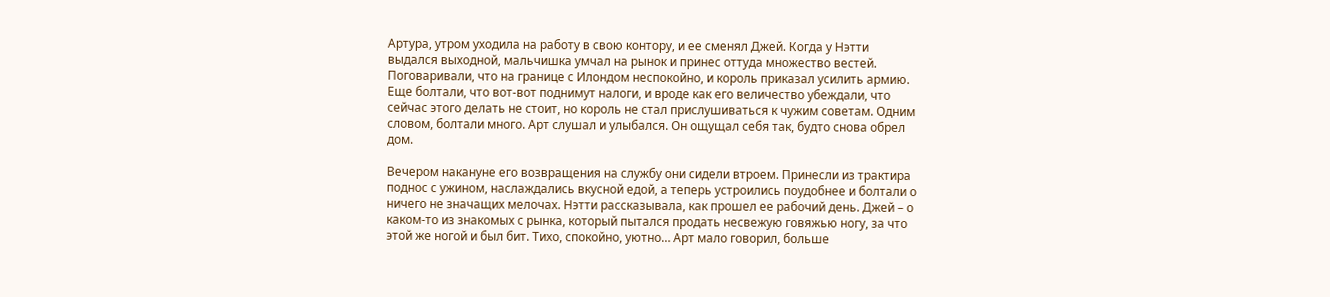Артура, утром уходила на работу в свою контору, и ее сменял Джей. Когда у Нэтти выдался выходной, мальчишка умчал на рынок и принес оттуда множество вестей. Поговаривали, что на границе с Илондом неспокойно, и король приказал усилить армию. Еще болтали, что вот-вот поднимут налоги, и вроде как его величество убеждали, что сейчас этого делать не стоит, но король не стал прислушиваться к чужим советам. Одним словом, болтали много. Арт слушал и улыбался. Он ощущал себя так, будто снова обрел дом.

Вечером накануне его возвращения на службу они сидели втроем. Принесли из трактира поднос с ужином, наслаждались вкусной едой, а теперь устроились поудобнее и болтали о ничего не значащих мелочах. Нэтти рассказывала, как прошел ее рабочий день. Джей – о каком-то из знакомых с рынка, который пытался продать несвежую говяжью ногу, за что этой же ногой и был бит. Тихо, спокойно, уютно… Арт мало говорил, больше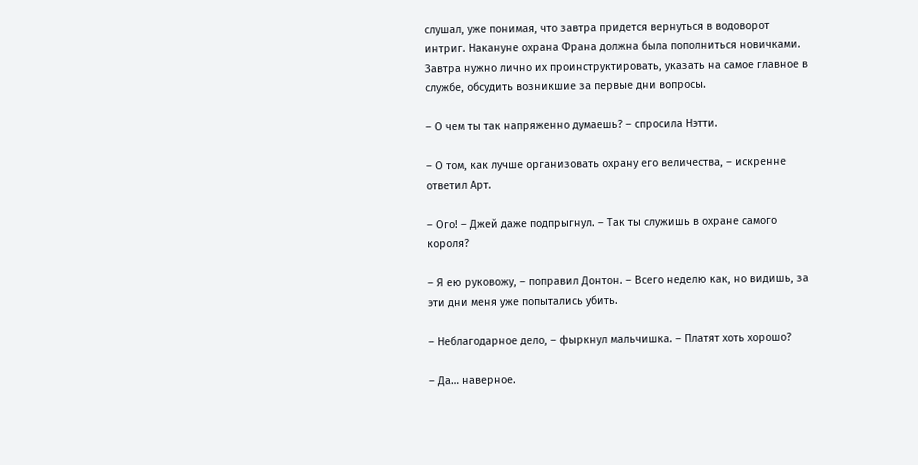слушал, уже понимая, что завтра придется вернуться в водоворот интриг. Накануне охрана Франа должна была пополниться новичками. Завтра нужно лично их проинструктировать, указать на самое главное в службе, обсудить возникшие за первые дни вопросы.

– О чем ты так напряженно думаешь? – спросила Нэтти.

– О том, как лучше организовать охрану его величества, – искренне ответил Арт.

– Ого! – Джей даже подпрыгнул. – Так ты служишь в охране самого короля?

– Я ею руковожу, – поправил Донтон. – Всего неделю как, но видишь, за эти дни меня уже попытались убить.

– Неблагодарное дело, – фыркнул мальчишка. – Платят хоть хорошо?

– Да… наверное.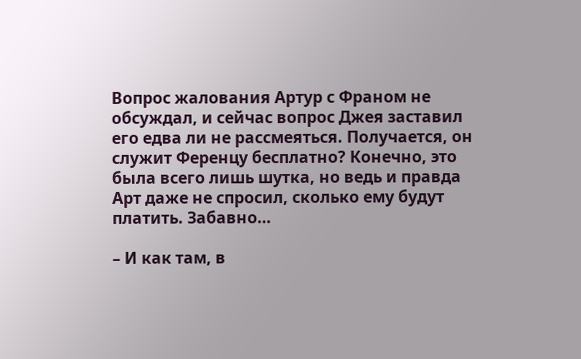Вопрос жалования Артур с Франом не обсуждал, и сейчас вопрос Джея заставил его едва ли не рассмеяться. Получается, он служит Ференцу бесплатно? Конечно, это была всего лишь шутка, но ведь и правда Арт даже не спросил, сколько ему будут платить. Забавно…

– И как там, в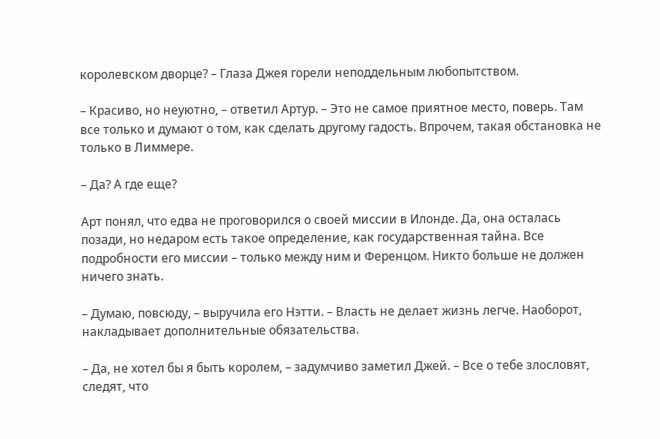королевском дворце? – Глаза Джея горели неподдельным любопытством.

– Красиво, но неуютно, – ответил Артур. – Это не самое приятное место, поверь. Там все только и думают о том, как сделать другому гадость. Впрочем, такая обстановка не только в Лиммере.

– Да? А где еще?

Арт понял, что едва не проговорился о своей миссии в Илонде. Да, она осталась позади, но недаром есть такое определение, как государственная тайна. Все подробности его миссии – только между ним и Ференцом. Никто больше не должен ничего знать.

– Думаю, повсюду, – выручила его Нэтти. – Власть не делает жизнь легче. Наоборот, накладывает дополнительные обязательства.

– Да, не хотел бы я быть королем, – задумчиво заметил Джей. – Все о тебе злословят, следят, что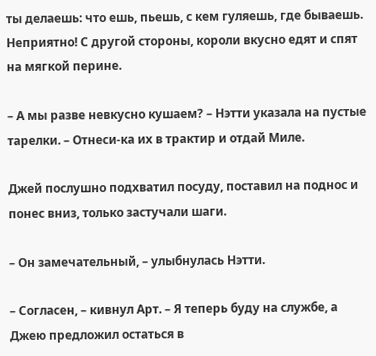ты делаешь: что ешь, пьешь, с кем гуляешь, где бываешь. Неприятно! С другой стороны, короли вкусно едят и спят на мягкой перине.

– А мы разве невкусно кушаем? – Нэтти указала на пустые тарелки. – Отнеси-ка их в трактир и отдай Миле.

Джей послушно подхватил посуду, поставил на поднос и понес вниз, только застучали шаги.

– Он замечательный, – улыбнулась Нэтти.

– Согласен, – кивнул Арт. – Я теперь буду на службе, а Джею предложил остаться в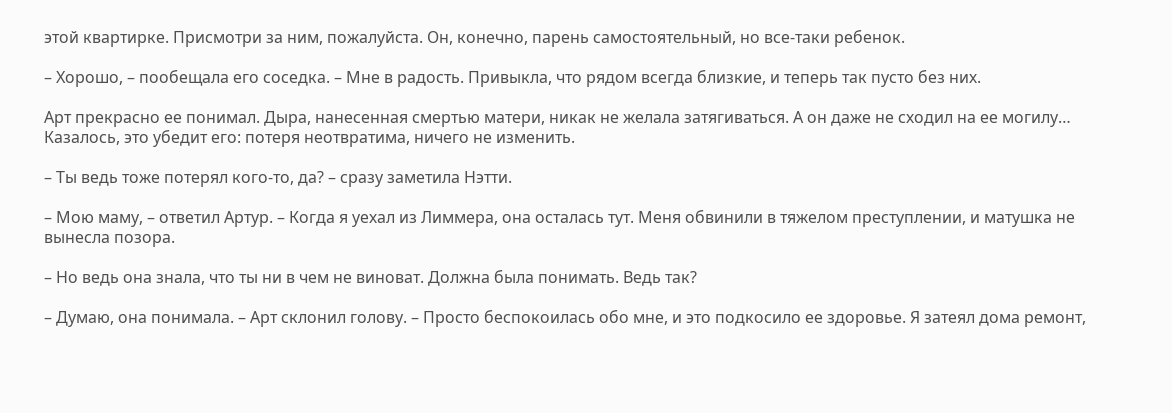этой квартирке. Присмотри за ним, пожалуйста. Он, конечно, парень самостоятельный, но все-таки ребенок.

– Хорошо, – пообещала его соседка. – Мне в радость. Привыкла, что рядом всегда близкие, и теперь так пусто без них.

Арт прекрасно ее понимал. Дыра, нанесенная смертью матери, никак не желала затягиваться. А он даже не сходил на ее могилу… Казалось, это убедит его: потеря неотвратима, ничего не изменить.

– Ты ведь тоже потерял кого-то, да? – сразу заметила Нэтти.

– Мою маму, – ответил Артур. – Когда я уехал из Лиммера, она осталась тут. Меня обвинили в тяжелом преступлении, и матушка не вынесла позора.

– Но ведь она знала, что ты ни в чем не виноват. Должна была понимать. Ведь так?

– Думаю, она понимала. – Арт склонил голову. – Просто беспокоилась обо мне, и это подкосило ее здоровье. Я затеял дома ремонт,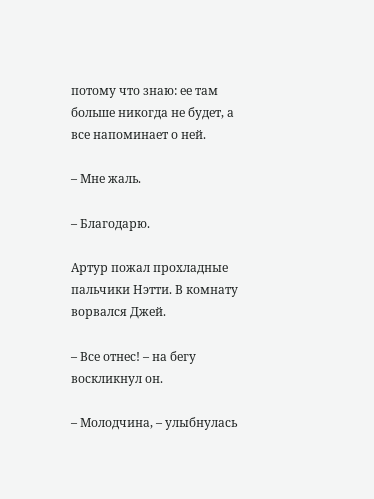потому что знаю: ее там больше никогда не будет, а все напоминает о ней.

– Мне жаль.

– Благодарю.

Артур пожал прохладные пальчики Нэтти. В комнату ворвался Джей.

– Все отнес! – на бегу воскликнул он.

– Молодчина, – улыбнулась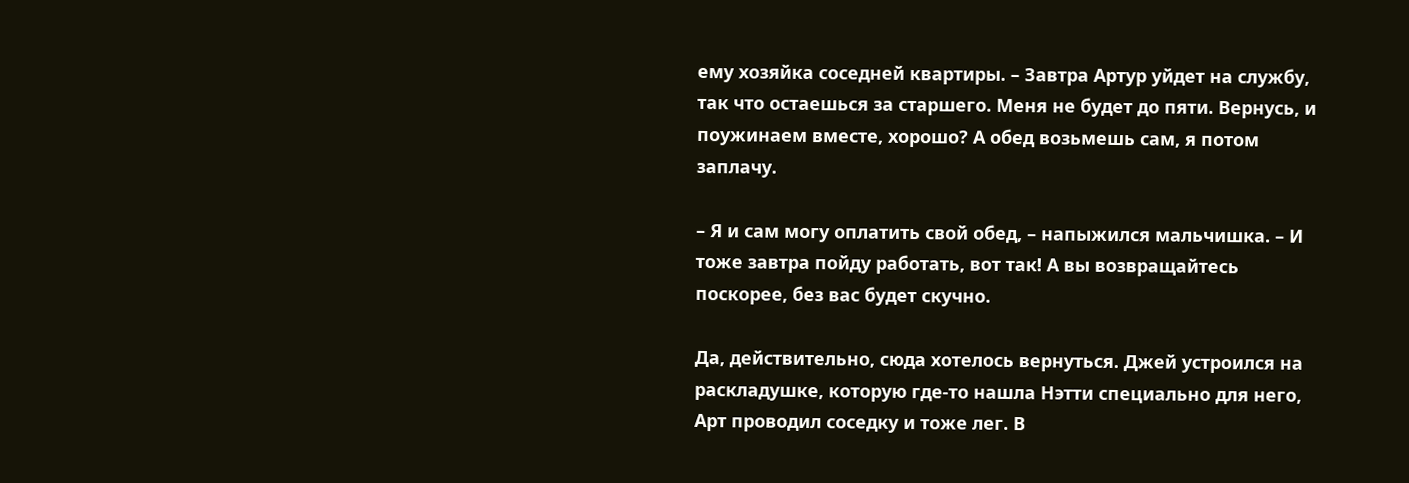ему хозяйка соседней квартиры. – Завтра Артур уйдет на службу, так что остаешься за старшего. Меня не будет до пяти. Вернусь, и поужинаем вместе, хорошо? А обед возьмешь сам, я потом заплачу.

– Я и сам могу оплатить свой обед, – напыжился мальчишка. – И тоже завтра пойду работать, вот так! А вы возвращайтесь поскорее, без вас будет скучно.

Да, действительно, сюда хотелось вернуться. Джей устроился на раскладушке, которую где-то нашла Нэтти специально для него, Арт проводил соседку и тоже лег. В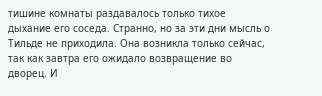тишине комнаты раздавалось только тихое дыхание его соседа. Странно, но за эти дни мысль о Тильде не приходила. Она возникла только сейчас, так как завтра его ожидало возвращение во дворец. И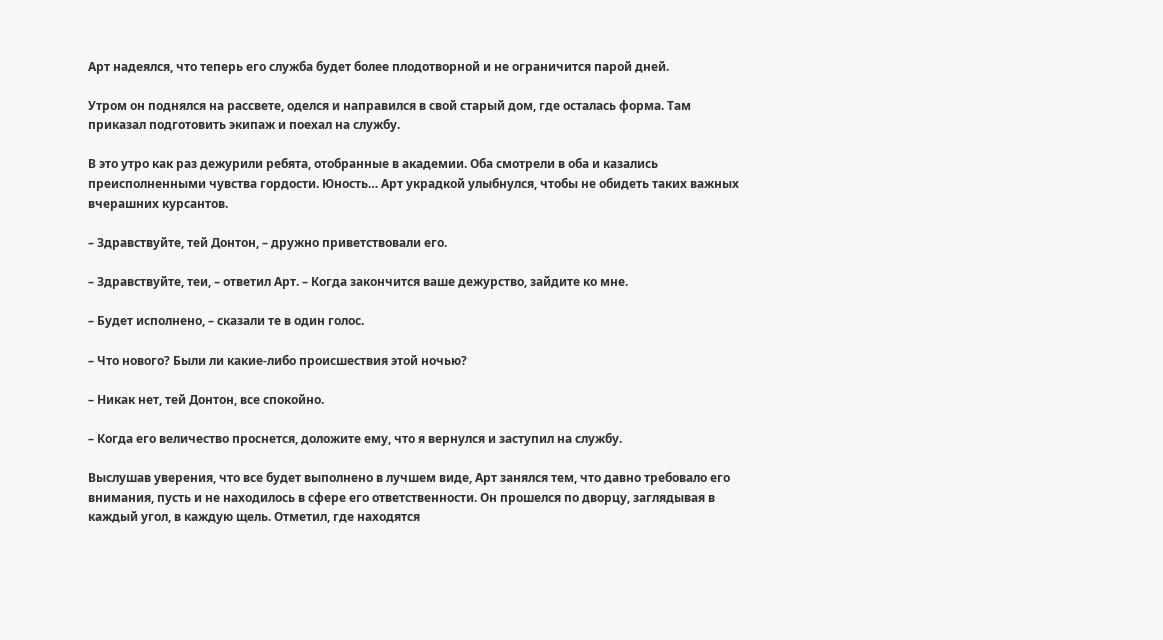Арт надеялся, что теперь его служба будет более плодотворной и не ограничится парой дней.

Утром он поднялся на рассвете, оделся и направился в свой старый дом, где осталась форма. Там приказал подготовить экипаж и поехал на службу.

В это утро как раз дежурили ребята, отобранные в академии. Оба смотрели в оба и казались преисполненными чувства гордости. Юность… Арт украдкой улыбнулся, чтобы не обидеть таких важных вчерашних курсантов.

– Здравствуйте, тей Донтон, – дружно приветствовали его.

– Здравствуйте, теи, – ответил Арт. – Когда закончится ваше дежурство, зайдите ко мне.

– Будет исполнено, – сказали те в один голос.

– Что нового? Были ли какие-либо происшествия этой ночью?

– Никак нет, тей Донтон, все спокойно.

– Когда его величество проснется, доложите ему, что я вернулся и заступил на службу.

Выслушав уверения, что все будет выполнено в лучшем виде, Арт занялся тем, что давно требовало его внимания, пусть и не находилось в сфере его ответственности. Он прошелся по дворцу, заглядывая в каждый угол, в каждую щель. Отметил, где находятся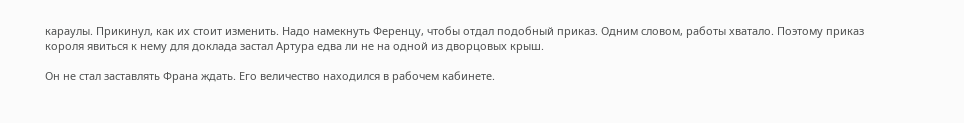караулы. Прикинул, как их стоит изменить. Надо намекнуть Ференцу, чтобы отдал подобный приказ. Одним словом, работы хватало. Поэтому приказ короля явиться к нему для доклада застал Артура едва ли не на одной из дворцовых крыш.

Он не стал заставлять Франа ждать. Его величество находился в рабочем кабинете.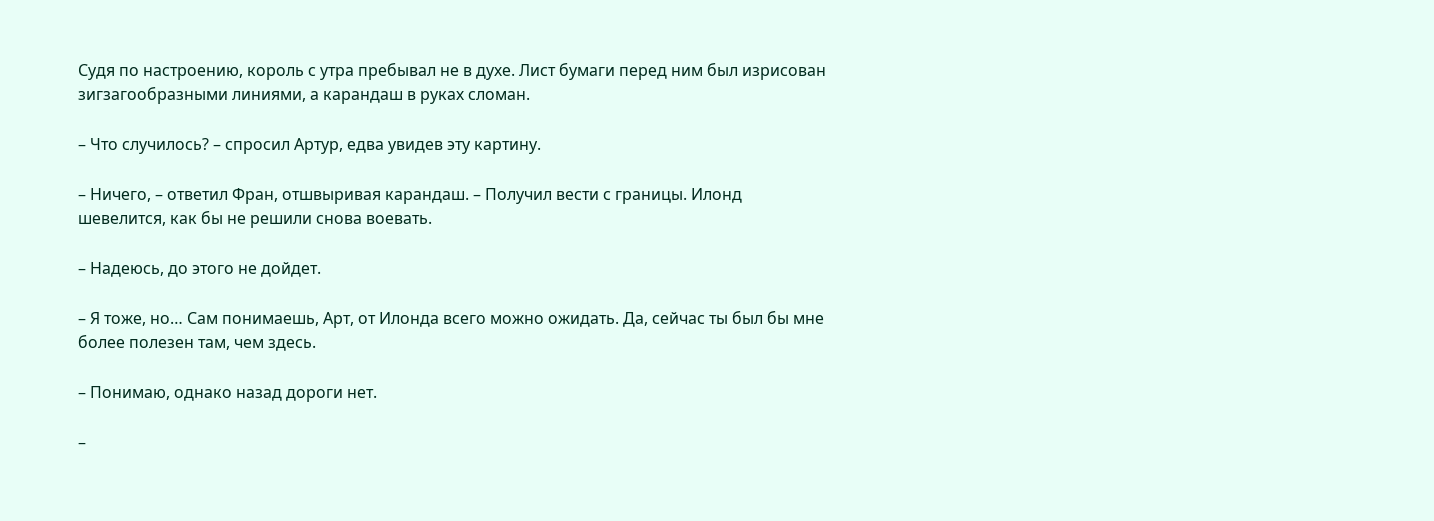Судя по настроению, король с утра пребывал не в духе. Лист бумаги перед ним был изрисован зигзагообразными линиями, а карандаш в руках сломан.

– Что случилось? – спросил Артур, едва увидев эту картину.

– Ничего, – ответил Фран, отшвыривая карандаш. – Получил вести с границы. Илонд шевелится, как бы не решили снова воевать.

– Надеюсь, до этого не дойдет.

– Я тоже, но… Сам понимаешь, Арт, от Илонда всего можно ожидать. Да, сейчас ты был бы мне более полезен там, чем здесь.

– Понимаю, однако назад дороги нет.

–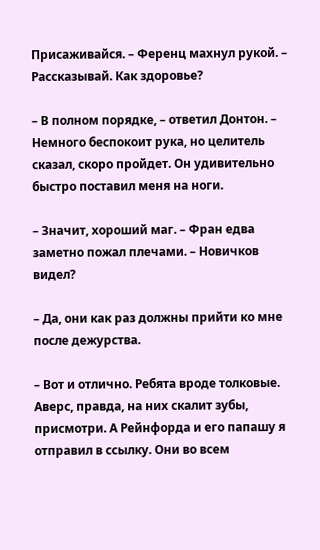Присаживайся. – Ференц махнул рукой. – Рассказывай. Как здоровье?

– В полном порядке, – ответил Донтон. – Немного беспокоит рука, но целитель сказал, скоро пройдет. Он удивительно быстро поставил меня на ноги.

– Значит, хороший маг. – Фран едва заметно пожал плечами. – Новичков видел?

– Да, они как раз должны прийти ко мне после дежурства.

– Вот и отлично. Ребята вроде толковые. Аверс, правда, на них скалит зубы, присмотри. А Рейнфорда и его папашу я отправил в ссылку. Они во всем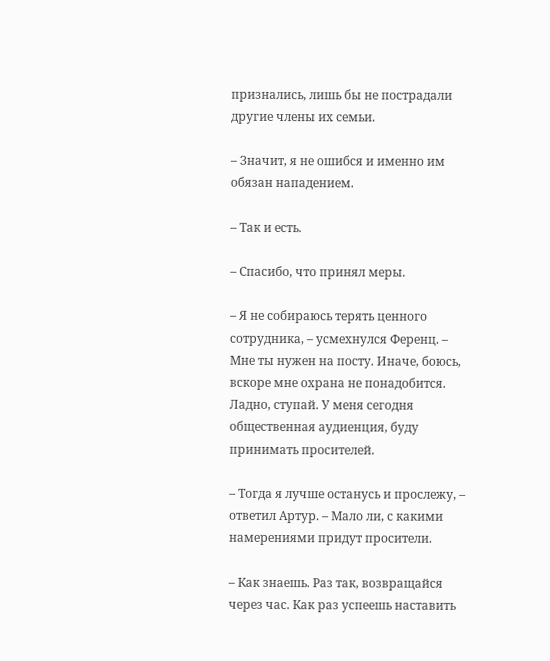признались, лишь бы не пострадали другие члены их семьи.

– Значит, я не ошибся и именно им обязан нападением.

– Так и есть.

– Спасибо, что принял меры.

– Я не собираюсь терять ценного сотрудника, – усмехнулся Ференц. – Мне ты нужен на посту. Иначе, боюсь, вскоре мне охрана не понадобится. Ладно, ступай. У меня сегодня общественная аудиенция, буду принимать просителей.

– Тогда я лучше останусь и прослежу, – ответил Артур. – Мало ли, с какими намерениями придут просители.

– Как знаешь. Раз так, возвращайся через час. Как раз успеешь наставить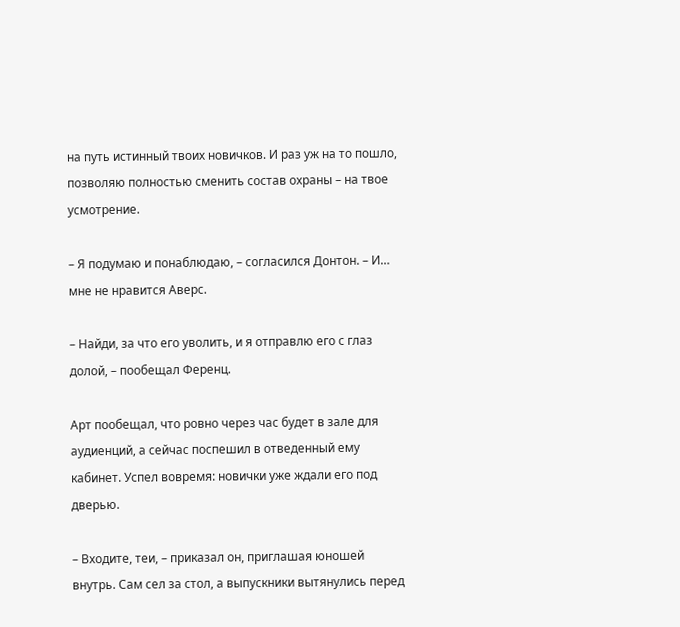на путь истинный твоих новичков. И раз уж на то пошло, позволяю полностью сменить состав охраны – на твое усмотрение.

– Я подумаю и понаблюдаю, – согласился Донтон. – И… мне не нравится Аверс.

– Найди, за что его уволить, и я отправлю его с глаз долой, – пообещал Ференц.

Арт пообещал, что ровно через час будет в зале для аудиенций, а сейчас поспешил в отведенный ему кабинет. Успел вовремя: новички уже ждали его под дверью.

– Входите, теи, – приказал он, приглашая юношей внутрь. Сам сел за стол, а выпускники вытянулись перед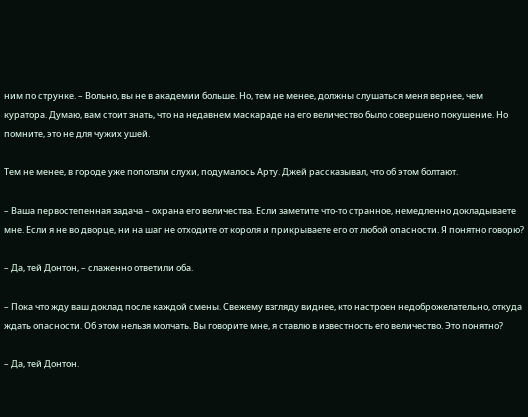ним по струнке. – Вольно, вы не в академии больше. Но, тем не менее, должны слушаться меня вернее, чем куратора. Думаю, вам стоит знать, что на недавнем маскараде на его величество было совершено покушение. Но помните, это не для чужих ушей.

Тем не менее, в городе уже поползли слухи, подумалось Арту. Джей рассказывал, что об этом болтают.

– Ваша первостепенная задача – охрана его величества. Если заметите что-то странное, немедленно докладываете мне. Если я не во дворце, ни на шаг не отходите от короля и прикрываете его от любой опасности. Я понятно говорю?

– Да, тей Донтон, – слаженно ответили оба.

– Пока что жду ваш доклад после каждой смены. Свежему взгляду виднее, кто настроен недоброжелательно, откуда ждать опасности. Об этом нельзя молчать. Вы говорите мне, я ставлю в известность его величество. Это понятно?

– Да, тей Донтон.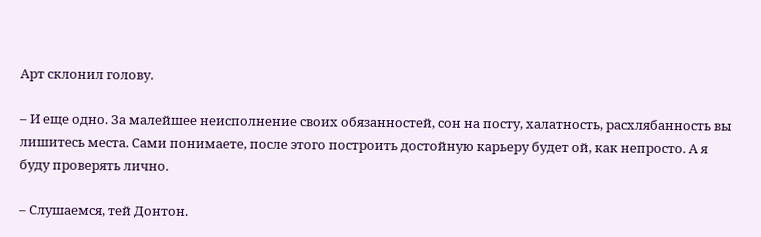Арт склонил голову.

– И еще одно. За малейшее неисполнение своих обязанностей, сон на посту, халатность, расхлябанность вы лишитесь места. Сами понимаете, после этого построить достойную карьеру будет ой, как непросто. А я буду проверять лично.

– Слушаемся, тей Донтон.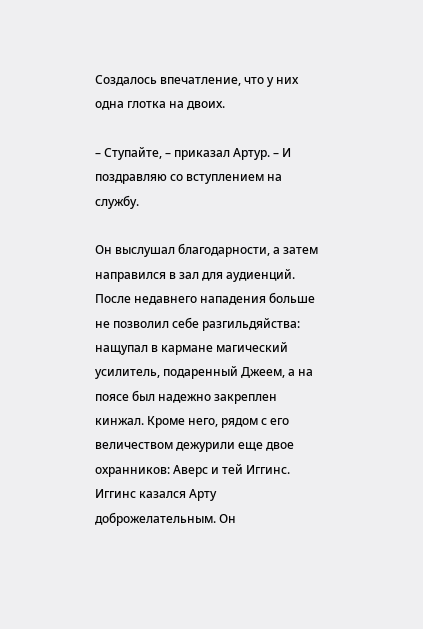Создалось впечатление, что у них одна глотка на двоих.

– Ступайте, – приказал Артур. – И поздравляю со вступлением на службу.

Он выслушал благодарности, а затем направился в зал для аудиенций. После недавнего нападения больше не позволил себе разгильдяйства: нащупал в кармане магический усилитель, подаренный Джеем, а на поясе был надежно закреплен кинжал. Кроме него, рядом с его величеством дежурили еще двое охранников: Аверс и тей Иггинс. Иггинс казался Арту доброжелательным. Он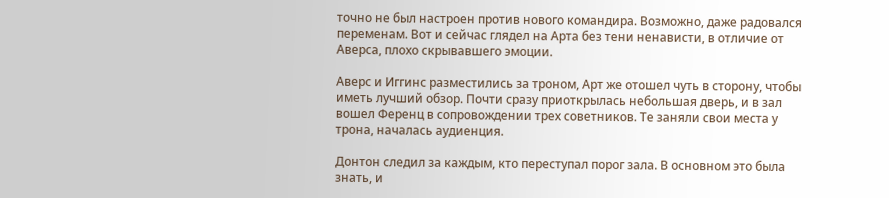точно не был настроен против нового командира. Возможно, даже радовался переменам. Вот и сейчас глядел на Арта без тени ненависти, в отличие от Аверса, плохо скрывавшего эмоции.

Аверс и Иггинс разместились за троном, Арт же отошел чуть в сторону, чтобы иметь лучший обзор. Почти сразу приоткрылась небольшая дверь, и в зал вошел Ференц в сопровождении трех советников. Те заняли свои места у трона, началась аудиенция.

Донтон следил за каждым, кто переступал порог зала. В основном это была знать, и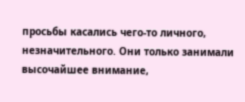просьбы касались чего-то личного, незначительного. Они только занимали высочайшее внимание,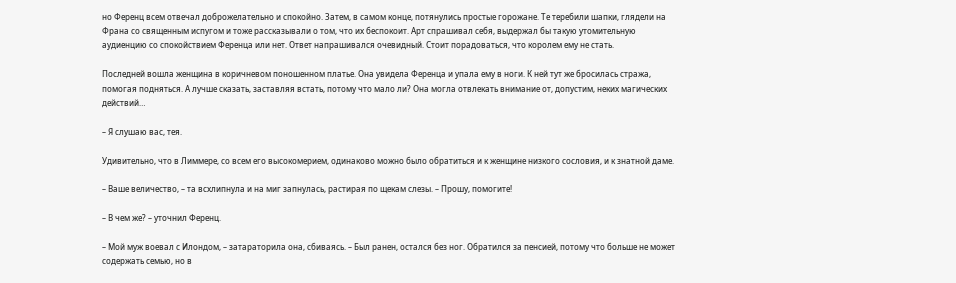но Ференц всем отвечал доброжелательно и спокойно. Затем, в самом конце, потянулись простые горожане. Те теребили шапки, глядели на Франа со священным испугом и тоже рассказывали о том, что их беспокоит. Арт спрашивал себя, выдержал бы такую утомительную аудиенцию со спокойствием Ференца или нет. Ответ напрашивался очевидный. Стоит порадоваться, что королем ему не стать.

Последней вошла женщина в коричневом поношенном платье. Она увидела Ференца и упала ему в ноги. К ней тут же бросилась стража, помогая подняться. А лучше сказать, заставляя встать, потому что мало ли? Она могла отвлекать внимание от, допустим, неких магических действий…

– Я слушаю вас, тея.

Удивительно, что в Лиммере, со всем его высокомерием, одинаково можно было обратиться и к женщине низкого сословия, и к знатной даме.

– Ваше величество, – та всхлипнула и на миг запнулась, растирая по щекам слезы. – Прошу, помогите!

– В чем же? – уточнил Ференц.

– Мой муж воевал с Илондом, – затараторила она, сбиваясь. – Был ранен, остался без ног. Обратился за пенсией, потому что больше не может содержать семью, но в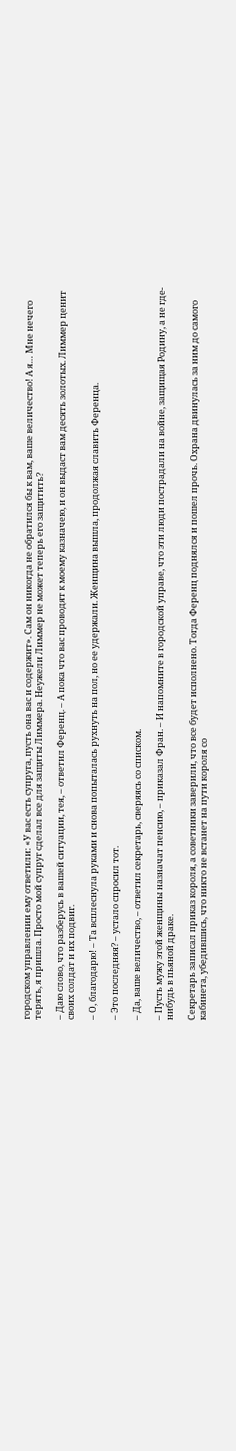городском управлении ему ответили: «У вас есть супруга, пусть она вас и содержит». Сам он никогда не обратился бы к вам, ваше величество! А я… Мне нечего терять, я пришла. Просто мой супруг сделал все для защиты Лиммера. Неужели Лиммер не может теперь его защитить?

– Даю слово, что разберусь в вашей ситуации, тея, – ответил Ференц. – А пока что вас проводят к моему казначею, и он выдаст вам десять золотых. Лиммер ценит своих солдат и их подвиг.

– О, благодарю! – Та всплеснула руками и снова попыталась рухнуть на пол, но ее удержали. Женщина вышла, продолжая славить Ференца.

– Это последняя? – устало спросил тот.

– Да, ваше величество, – ответил секретарь, сверяясь со списком.

– Пусть мужу этой женщины назначат пенсию, – приказал Фран. – И напомните в городской управе, что эти люди пострадали на войне, защищая Родину, а не где-нибудь в пьяной драке.

Секретарь записал приказ короля, а советники заверили, что все будет исполнено. Тогда Ференц поднялся и пошел прочь. Охрана двинулась за ним до самого кабинета, убедившись, что никто не встанет на пути короля со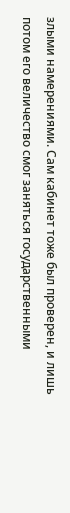злыми намерениями. Сам кабинет тоже был проверен, и лишь потом его величество смог заняться государственными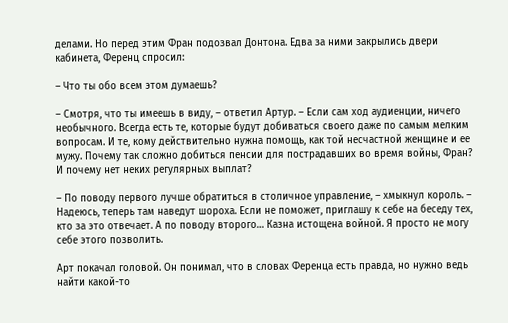делами. Но перед этим Фран подозвал Донтона. Едва за ними закрылись двери кабинета, Ференц спросил:

– Что ты обо всем этом думаешь?

– Смотря, что ты имеешь в виду, – ответил Артур. – Если сам ход аудиенции, ничего необычного. Всегда есть те, которые будут добиваться своего даже по самым мелким вопросам. И те, кому действительно нужна помощь, как той несчастной женщине и ее мужу. Почему так сложно добиться пенсии для пострадавших во время войны, Фран? И почему нет неких регулярных выплат?

– По поводу первого лучше обратиться в столичное управление, – хмыкнул король. – Надеюсь, теперь там наведут шороха. Если не поможет, приглашу к себе на беседу тех, кто за это отвечает. А по поводу второго… Казна истощена войной. Я просто не могу себе этого позволить.

Арт покачал головой. Он понимал, что в словах Ференца есть правда, но нужно ведь найти какой-то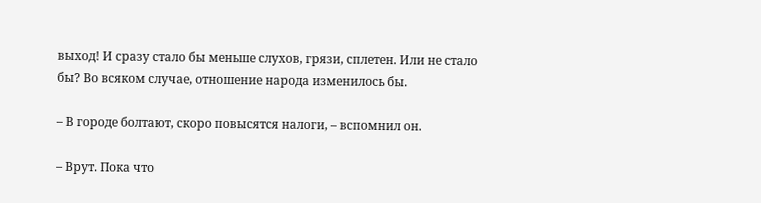выход! И сразу стало бы меньше слухов, грязи, сплетен. Или не стало бы? Во всяком случае, отношение народа изменилось бы.

– В городе болтают, скоро повысятся налоги, – вспомнил он.

– Врут. Пока что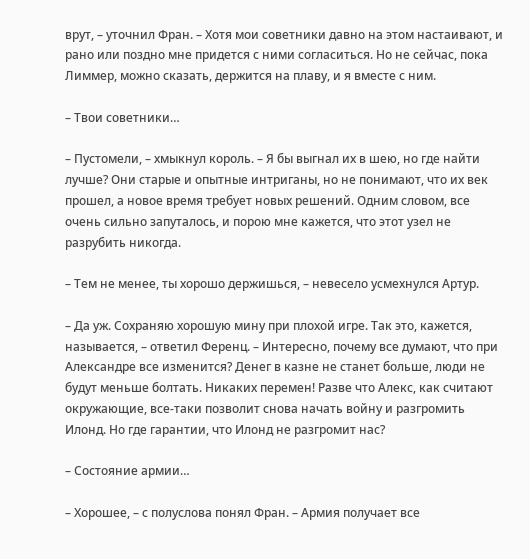врут, – уточнил Фран. – Хотя мои советники давно на этом настаивают, и рано или поздно мне придется с ними согласиться. Но не сейчас, пока Лиммер, можно сказать, держится на плаву, и я вместе с ним.

– Твои советники…

– Пустомели, – хмыкнул король. – Я бы выгнал их в шею, но где найти лучше? Они старые и опытные интриганы, но не понимают, что их век прошел, а новое время требует новых решений. Одним словом, все очень сильно запуталось, и порою мне кажется, что этот узел не разрубить никогда.

– Тем не менее, ты хорошо держишься, – невесело усмехнулся Артур.

– Да уж. Сохраняю хорошую мину при плохой игре. Так это, кажется, называется, – ответил Ференц. – Интересно, почему все думают, что при Александре все изменится? Денег в казне не станет больше, люди не будут меньше болтать. Никаких перемен! Разве что Алекс, как считают окружающие, все-таки позволит снова начать войну и разгромить Илонд. Но где гарантии, что Илонд не разгромит нас?

– Состояние армии…

– Хорошее, – с полуслова понял Фран. – Армия получает все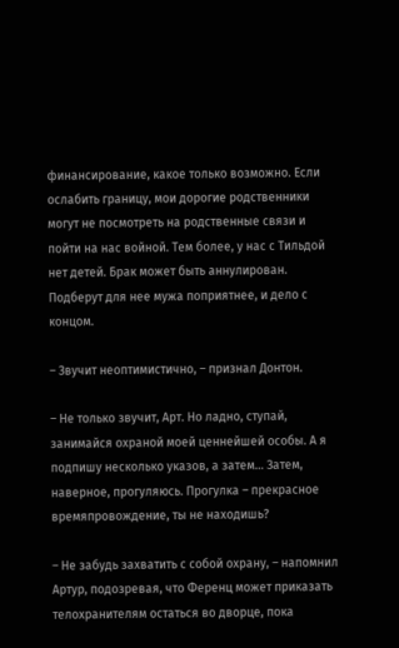финансирование, какое только возможно. Если ослабить границу, мои дорогие родственники могут не посмотреть на родственные связи и пойти на нас войной. Тем более, у нас с Тильдой нет детей. Брак может быть аннулирован. Подберут для нее мужа поприятнее, и дело с концом.

– Звучит неоптимистично, – признал Донтон.

– Не только звучит, Арт. Но ладно, ступай, занимайся охраной моей ценнейшей особы. А я подпишу несколько указов, а затем… Затем, наверное, прогуляюсь. Прогулка – прекрасное времяпровождение, ты не находишь?

– Не забудь захватить с собой охрану, – напомнил Артур, подозревая, что Ференц может приказать телохранителям остаться во дворце, пока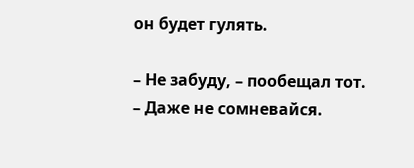он будет гулять.

– Не забуду, – пообещал тот. – Даже не сомневайся.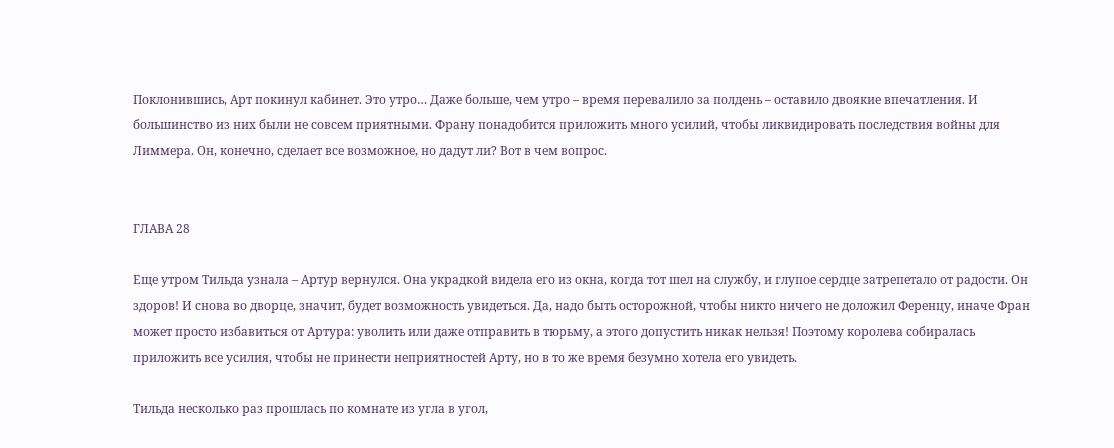Поклонившись, Арт покинул кабинет. Это утро… Даже больше, чем утро – время перевалило за полдень – оставило двоякие впечатления. И большинство из них были не совсем приятными. Франу понадобится приложить много усилий, чтобы ликвидировать последствия войны для Лиммера. Он, конечно, сделает все возможное, но дадут ли? Вот в чем вопрос.


ГЛАВА 28

Еще утром Тильда узнала – Артур вернулся. Она украдкой видела его из окна, когда тот шел на службу, и глупое сердце затрепетало от радости. Он здоров! И снова во дворце, значит, будет возможность увидеться. Да, надо быть осторожной, чтобы никто ничего не доложил Ференцу, иначе Фран может просто избавиться от Артура: уволить или даже отправить в тюрьму, а этого допустить никак нельзя! Поэтому королева собиралась приложить все усилия, чтобы не принести неприятностей Арту, но в то же время безумно хотела его увидеть.

Тильда несколько раз прошлась по комнате из угла в угол,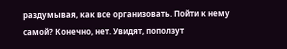раздумывая, как все организовать. Пойти к нему самой? Конечно, нет. Увидят, поползут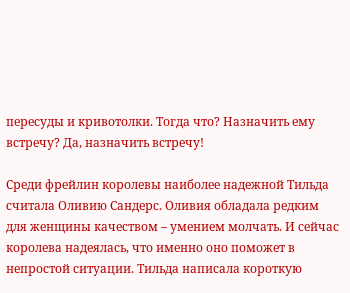пересуды и кривотолки. Тогда что? Назначить ему встречу? Да, назначить встречу!

Среди фрейлин королевы наиболее надежной Тильда считала Оливию Сандерс. Оливия обладала редким для женщины качеством – умением молчать. И сейчас королева надеялась, что именно оно поможет в непростой ситуации. Тильда написала короткую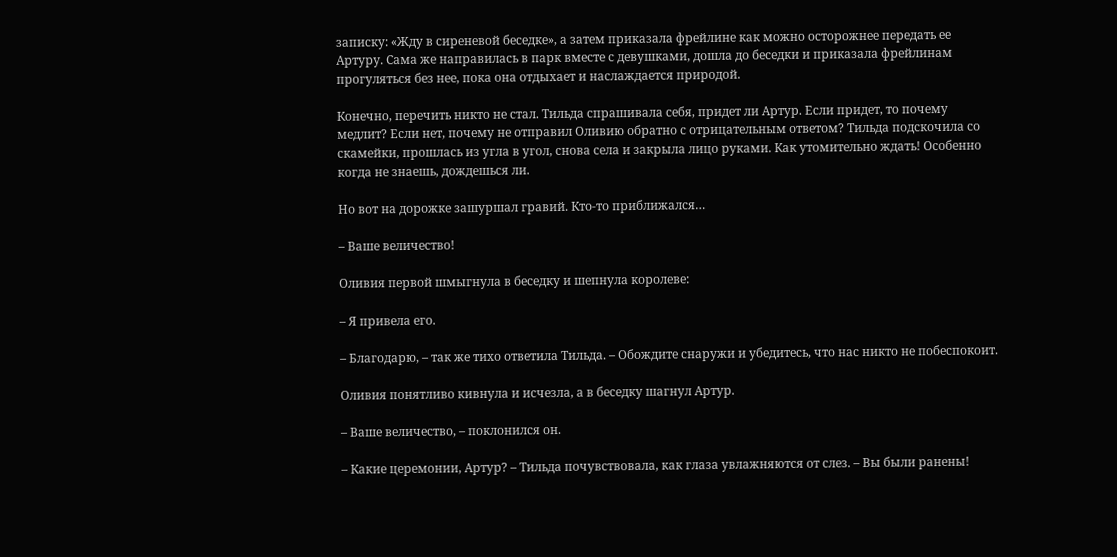записку: «Жду в сиреневой беседке», а затем приказала фрейлине как можно осторожнее передать ее Артуру. Сама же направилась в парк вместе с девушками, дошла до беседки и приказала фрейлинам прогуляться без нее, пока она отдыхает и наслаждается природой.

Конечно, перечить никто не стал. Тильда спрашивала себя, придет ли Артур. Если придет, то почему медлит? Если нет, почему не отправил Оливию обратно с отрицательным ответом? Тильда подскочила со скамейки, прошлась из угла в угол, снова села и закрыла лицо руками. Как утомительно ждать! Особенно когда не знаешь, дождешься ли.

Но вот на дорожке зашуршал гравий. Кто-то приближался…

– Ваше величество!

Оливия первой шмыгнула в беседку и шепнула королеве:

– Я привела его.

– Благодарю, – так же тихо ответила Тильда. – Обождите снаружи и убедитесь, что нас никто не побеспокоит.

Оливия понятливо кивнула и исчезла, а в беседку шагнул Артур.

– Ваше величество, – поклонился он.

– Какие церемонии, Артур? – Тильда почувствовала, как глаза увлажняются от слез. – Вы были ранены!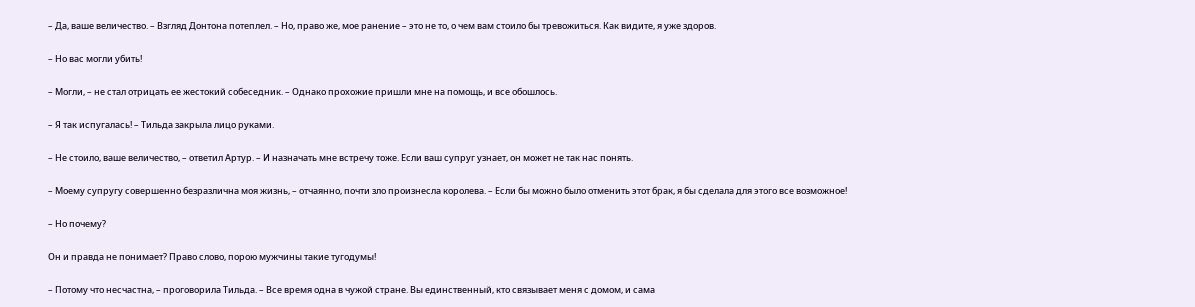– Да, ваше величество. – Взгляд Донтона потеплел. – Но, право же, мое ранение – это не то, о чем вам стоило бы тревожиться. Как видите, я уже здоров.

– Но вас могли убить!

– Могли, – не стал отрицать ее жестокий собеседник. – Однако прохожие пришли мне на помощь, и все обошлось.

– Я так испугалась! – Тильда закрыла лицо руками.

– Не стоило, ваше величество, – ответил Артур. – И назначать мне встречу тоже. Если ваш супруг узнает, он может не так нас понять.

– Моему супругу совершенно безразлична моя жизнь, – отчаянно, почти зло произнесла королева. – Если бы можно было отменить этот брак, я бы сделала для этого все возможное!

– Но почему?

Он и правда не понимает? Право слово, порою мужчины такие тугодумы!

– Потому что несчастна, – проговорила Тильда. – Все время одна в чужой стране. Вы единственный, кто связывает меня с домом, и сама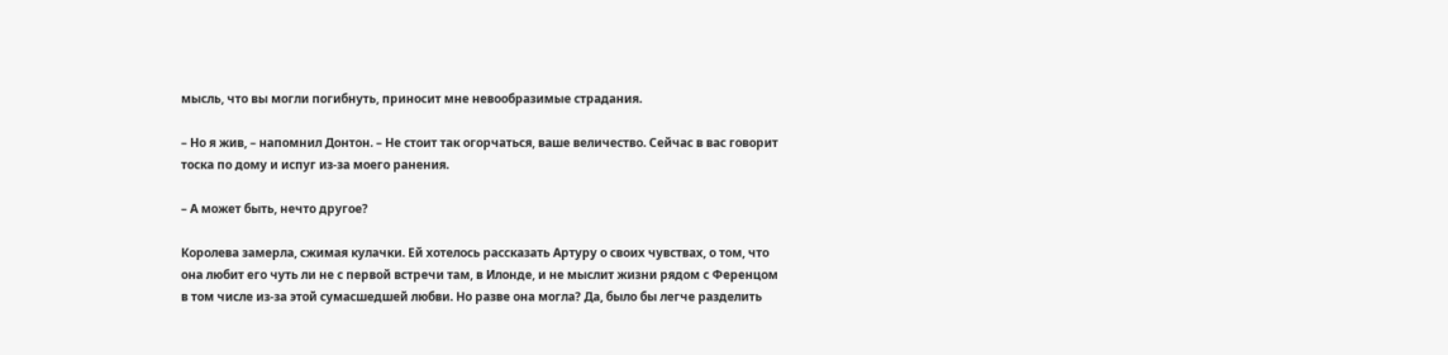мысль, что вы могли погибнуть, приносит мне невообразимые страдания.

– Но я жив, – напомнил Донтон. – Не стоит так огорчаться, ваше величество. Сейчас в вас говорит тоска по дому и испуг из-за моего ранения.

– А может быть, нечто другое?

Королева замерла, сжимая кулачки. Ей хотелось рассказать Артуру о своих чувствах, о том, что она любит его чуть ли не с первой встречи там, в Илонде, и не мыслит жизни рядом с Ференцом в том числе из-за этой сумасшедшей любви. Но разве она могла? Да, было бы легче разделить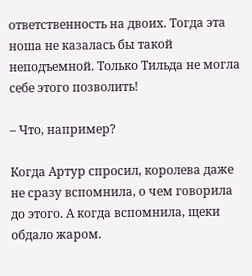ответственность на двоих. Тогда эта ноша не казалась бы такой неподъемной. Только Тильда не могла себе этого позволить!

– Что, например?

Когда Артур спросил, королева даже не сразу вспомнила, о чем говорила до этого. А когда вспомнила, щеки обдало жаром.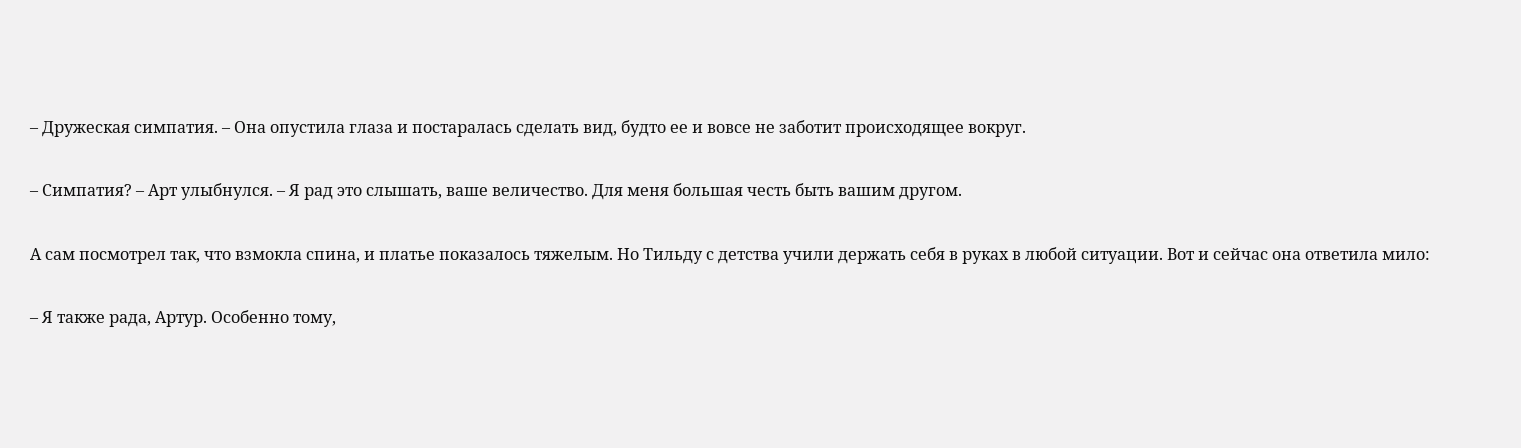– Дружеская симпатия. – Она опустила глаза и постаралась сделать вид, будто ее и вовсе не заботит происходящее вокруг.

– Симпатия? – Арт улыбнулся. – Я рад это слышать, ваше величество. Для меня большая честь быть вашим другом.

А сам посмотрел так, что взмокла спина, и платье показалось тяжелым. Но Тильду с детства учили держать себя в руках в любой ситуации. Вот и сейчас она ответила мило:

– Я также рада, Артур. Особенно тому,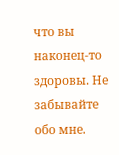что вы наконец-то здоровы. Не забывайте обо мне.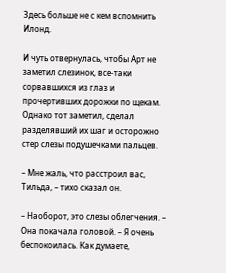Здесь больше не с кем вспомнить Илонд.

И чуть отвернулась, чтобы Арт не заметил слезинок, все-таки сорвавшихся из глаз и прочертивших дорожки по щекам. Однако тот заметил, сделал разделявший их шаг и осторожно стер слезы подушечками пальцев.

– Мне жаль, что расстроил вас, Тильда, – тихо сказал он.

– Наоборот, это слезы облегчения. – Она покачала головой. – Я очень беспокоилась. Как думаете,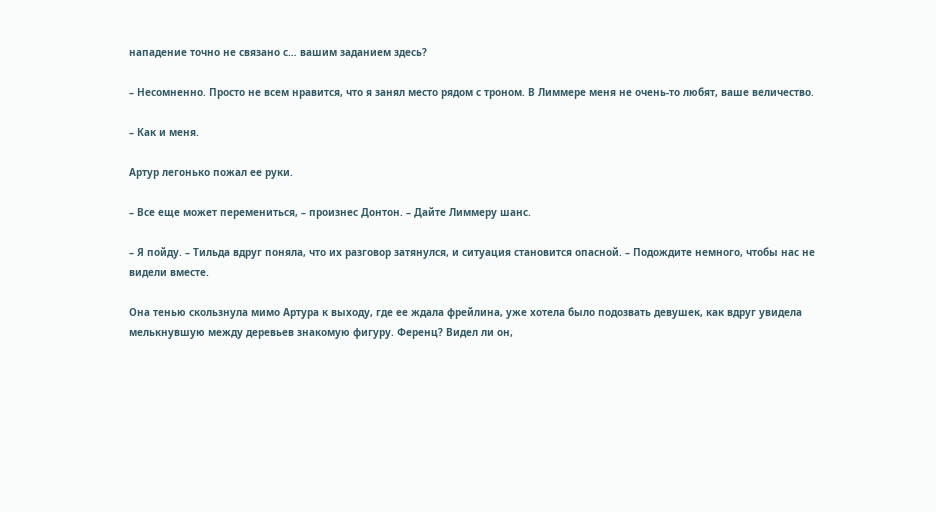нападение точно не связано с… вашим заданием здесь?

– Несомненно. Просто не всем нравится, что я занял место рядом с троном. В Лиммере меня не очень-то любят, ваше величество.

– Как и меня.

Артур легонько пожал ее руки.

– Все еще может перемениться, – произнес Донтон. – Дайте Лиммеру шанс.

– Я пойду. – Тильда вдруг поняла, что их разговор затянулся, и ситуация становится опасной. – Подождите немного, чтобы нас не видели вместе.

Она тенью скользнула мимо Артура к выходу, где ее ждала фрейлина, уже хотела было подозвать девушек, как вдруг увидела мелькнувшую между деревьев знакомую фигуру. Ференц? Видел ли он,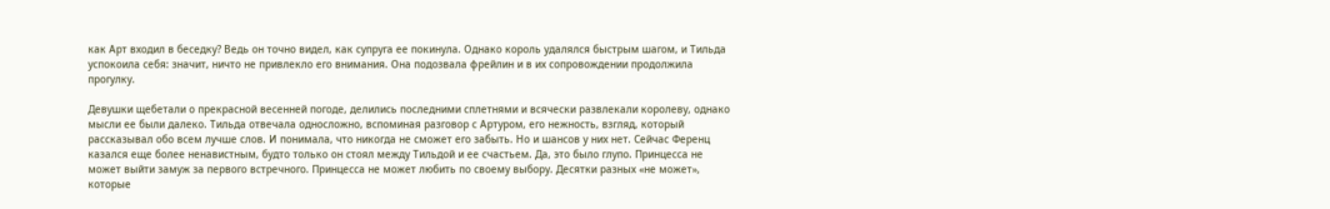как Арт входил в беседку? Ведь он точно видел, как супруга ее покинула. Однако король удалялся быстрым шагом, и Тильда успокоила себя: значит, ничто не привлекло его внимания. Она подозвала фрейлин и в их сопровождении продолжила прогулку.

Девушки щебетали о прекрасной весенней погоде, делились последними сплетнями и всячески развлекали королеву, однако мысли ее были далеко. Тильда отвечала односложно, вспоминая разговор с Артуром, его нежность, взгляд, который рассказывал обо всем лучше слов. И понимала, что никогда не сможет его забыть. Но и шансов у них нет. Сейчас Ференц казался еще более ненавистным, будто только он стоял между Тильдой и ее счастьем. Да, это было глупо. Принцесса не может выйти замуж за первого встречного. Принцесса не может любить по своему выбору. Десятки разных «не может», которые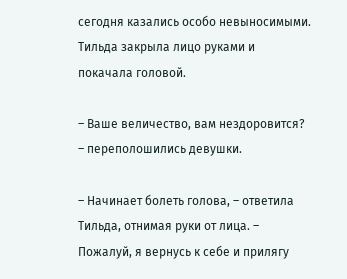сегодня казались особо невыносимыми. Тильда закрыла лицо руками и покачала головой.

– Ваше величество, вам нездоровится? – переполошились девушки.

– Начинает болеть голова, – ответила Тильда, отнимая руки от лица. – Пожалуй, я вернусь к себе и прилягу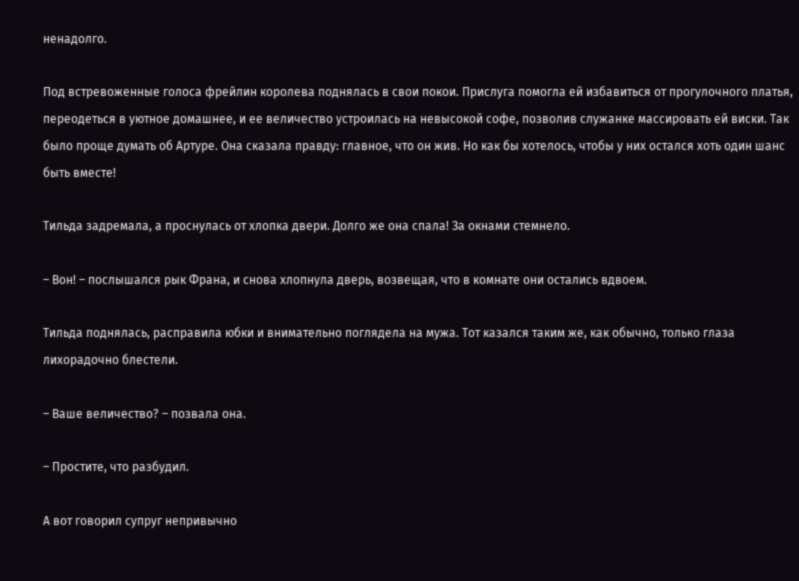ненадолго.

Под встревоженные голоса фрейлин королева поднялась в свои покои. Прислуга помогла ей избавиться от прогулочного платья, переодеться в уютное домашнее, и ее величество устроилась на невысокой софе, позволив служанке массировать ей виски. Так было проще думать об Артуре. Она сказала правду: главное, что он жив. Но как бы хотелось, чтобы у них остался хоть один шанс быть вместе!

Тильда задремала, а проснулась от хлопка двери. Долго же она спала! За окнами стемнело.

– Вон! – послышался рык Франа, и снова хлопнула дверь, возвещая, что в комнате они остались вдвоем.

Тильда поднялась, расправила юбки и внимательно поглядела на мужа. Тот казался таким же, как обычно, только глаза лихорадочно блестели.

– Ваше величество? – позвала она.

– Простите, что разбудил.

А вот говорил супруг непривычно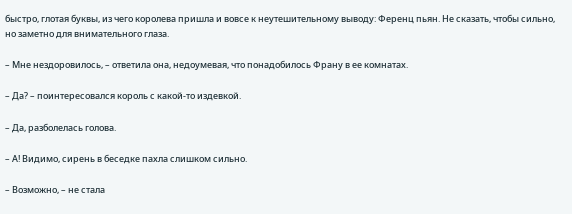быстро, глотая буквы, из чего королева пришла и вовсе к неутешительному выводу: Ференц пьян. Не сказать, чтобы сильно, но заметно для внимательного глаза.

– Мне нездоровилось, – ответила она, недоумевая, что понадобилось Франу в ее комнатах.

– Да? – поинтересовался король с какой-то издевкой.

– Да, разболелась голова.

– А! Видимо, сирень в беседке пахла слишком сильно.

– Возможно, – не стала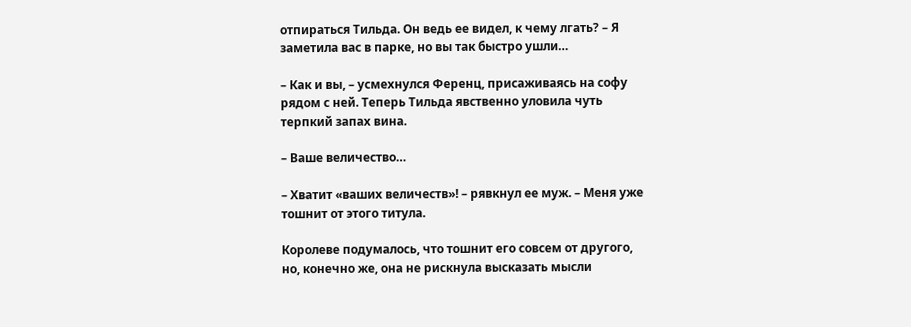отпираться Тильда. Он ведь ее видел, к чему лгать? – Я заметила вас в парке, но вы так быстро ушли…

– Как и вы, – усмехнулся Ференц, присаживаясь на софу рядом с ней. Теперь Тильда явственно уловила чуть терпкий запах вина.

– Ваше величество…

– Хватит «ваших величеств»! – рявкнул ее муж. – Меня уже тошнит от этого титула.

Королеве подумалось, что тошнит его совсем от другого, но, конечно же, она не рискнула высказать мысли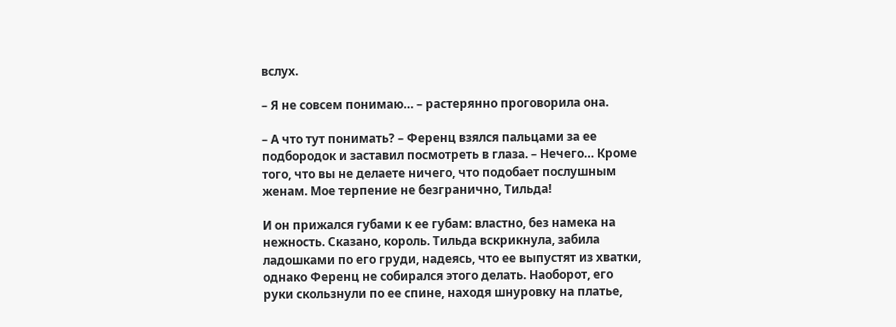вслух.

– Я не совсем понимаю… – растерянно проговорила она.

– А что тут понимать? – Ференц взялся пальцами за ее подбородок и заставил посмотреть в глаза. – Нечего… Кроме того, что вы не делаете ничего, что подобает послушным женам. Мое терпение не безгранично, Тильда!

И он прижался губами к ее губам: властно, без намека на нежность. Сказано, король. Тильда вскрикнула, забила ладошками по его груди, надеясь, что ее выпустят из хватки, однако Ференц не собирался этого делать. Наоборот, его руки скользнули по ее спине, находя шнуровку на платье,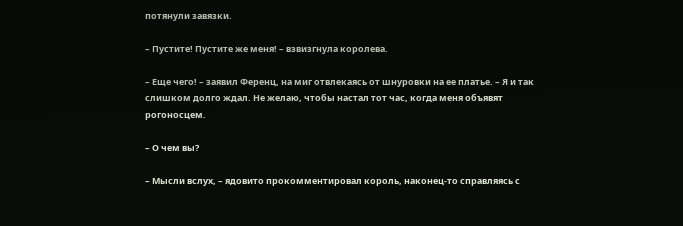потянули завязки.

– Пустите! Пустите же меня! – взвизгнула королева.

– Еще чего! – заявил Ференц, на миг отвлекаясь от шнуровки на ее платье. – Я и так слишком долго ждал. Не желаю, чтобы настал тот час, когда меня объявят рогоносцем.

– О чем вы?

– Мысли вслух, – ядовито прокомментировал король, наконец-то справляясь с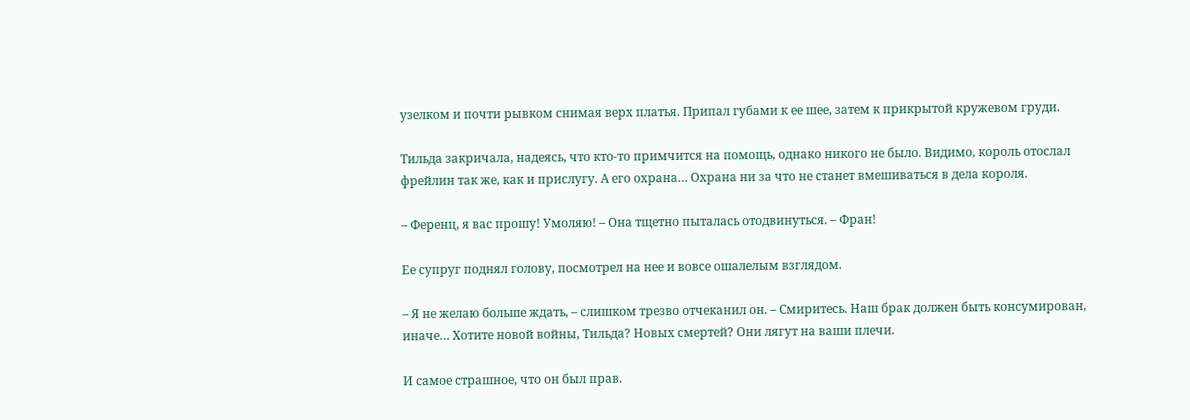узелком и почти рывком снимая верх платья. Припал губами к ее шее, затем к прикрытой кружевом груди.

Тильда закричала, надеясь, что кто-то примчится на помощь, однако никого не было. Видимо, король отослал фрейлин так же, как и прислугу. А его охрана… Охрана ни за что не станет вмешиваться в дела короля.

– Ференц, я вас прошу! Умоляю! – Она тщетно пыталась отодвинуться. – Фран!

Ее супруг поднял голову, посмотрел на нее и вовсе ошалелым взглядом.

– Я не желаю больше ждать, – слишком трезво отчеканил он. – Смиритесь. Наш брак должен быть консумирован, иначе… Хотите новой войны, Тильда? Новых смертей? Они лягут на ваши плечи.

И самое страшное, что он был прав.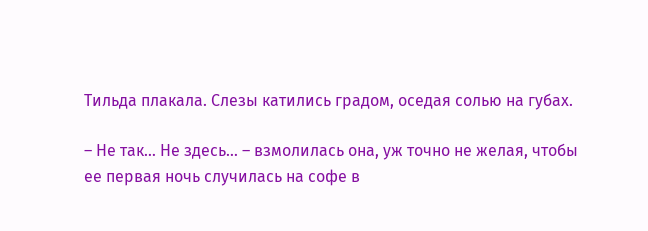Тильда плакала. Слезы катились градом, оседая солью на губах.

– Не так… Не здесь… – взмолилась она, уж точно не желая, чтобы ее первая ночь случилась на софе в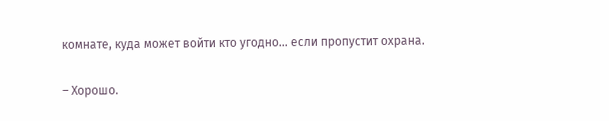комнате, куда может войти кто угодно… если пропустит охрана.

– Хорошо.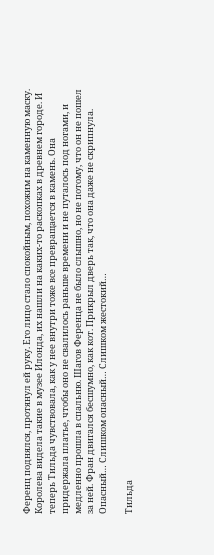Ференц поднялся, протянул ей руку. Его лицо стало спокойным, похожим на каменную маску. Королева видела такие в музее Илонда, их нашли на каких-то раскопках в древнем городе. И теперь Тильда чувствовала, как у нее внутри тоже все превращается в камень. Она придержала платье, чтобы оно не свалилось раньше времени и не путалось под ногами, и медленно прошла в спальню. Шагов Ференца не было слышно, но не потому, что он не пошел за ней. Фран двигался бесшумно, как кот. Прикрыл дверь так, что она даже не скрипнула. Опасный… Слишком опасный… Слишком жестокий…

Тильда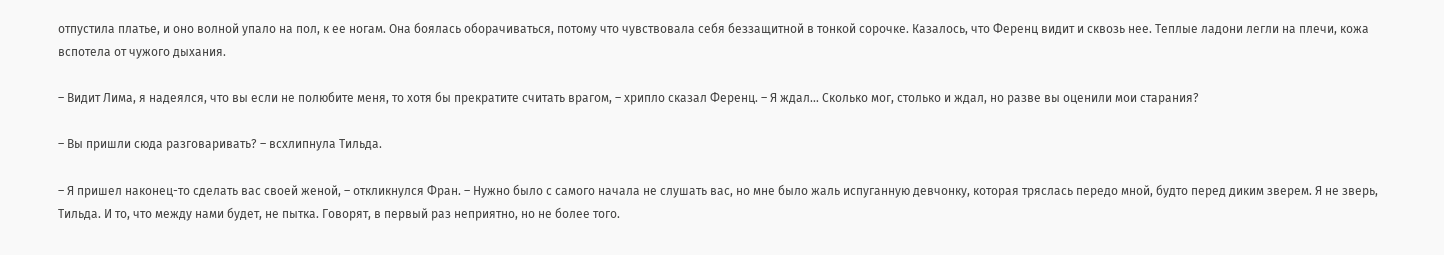отпустила платье, и оно волной упало на пол, к ее ногам. Она боялась оборачиваться, потому что чувствовала себя беззащитной в тонкой сорочке. Казалось, что Ференц видит и сквозь нее. Теплые ладони легли на плечи, кожа вспотела от чужого дыхания.

– Видит Лима, я надеялся, что вы если не полюбите меня, то хотя бы прекратите считать врагом, – хрипло сказал Ференц. – Я ждал… Сколько мог, столько и ждал, но разве вы оценили мои старания?

– Вы пришли сюда разговаривать? – всхлипнула Тильда.

– Я пришел наконец-то сделать вас своей женой, – откликнулся Фран. – Нужно было с самого начала не слушать вас, но мне было жаль испуганную девчонку, которая тряслась передо мной, будто перед диким зверем. Я не зверь, Тильда. И то, что между нами будет, не пытка. Говорят, в первый раз неприятно, но не более того.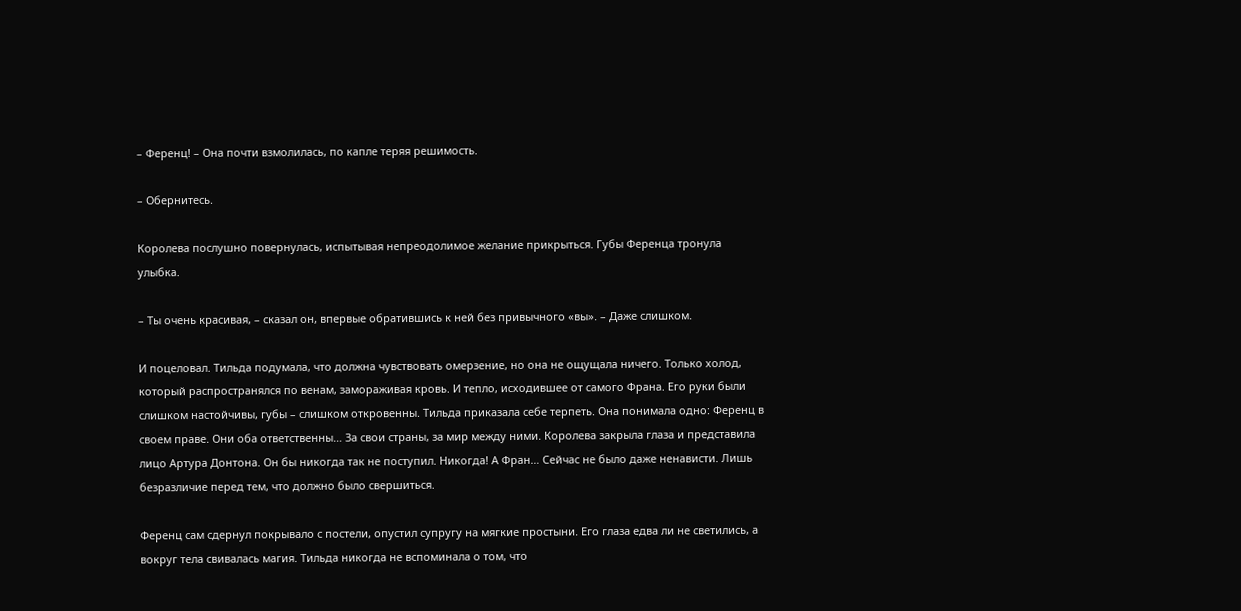– Ференц! – Она почти взмолилась, по капле теряя решимость.

– Обернитесь.

Королева послушно повернулась, испытывая непреодолимое желание прикрыться. Губы Ференца тронула улыбка.

– Ты очень красивая, – сказал он, впервые обратившись к ней без привычного «вы». – Даже слишком.

И поцеловал. Тильда подумала, что должна чувствовать омерзение, но она не ощущала ничего. Только холод, который распространялся по венам, замораживая кровь. И тепло, исходившее от самого Франа. Его руки были слишком настойчивы, губы – слишком откровенны. Тильда приказала себе терпеть. Она понимала одно: Ференц в своем праве. Они оба ответственны… За свои страны, за мир между ними. Королева закрыла глаза и представила лицо Артура Донтона. Он бы никогда так не поступил. Никогда! А Фран… Сейчас не было даже ненависти. Лишь безразличие перед тем, что должно было свершиться.

Ференц сам сдернул покрывало с постели, опустил супругу на мягкие простыни. Его глаза едва ли не светились, а вокруг тела свивалась магия. Тильда никогда не вспоминала о том, что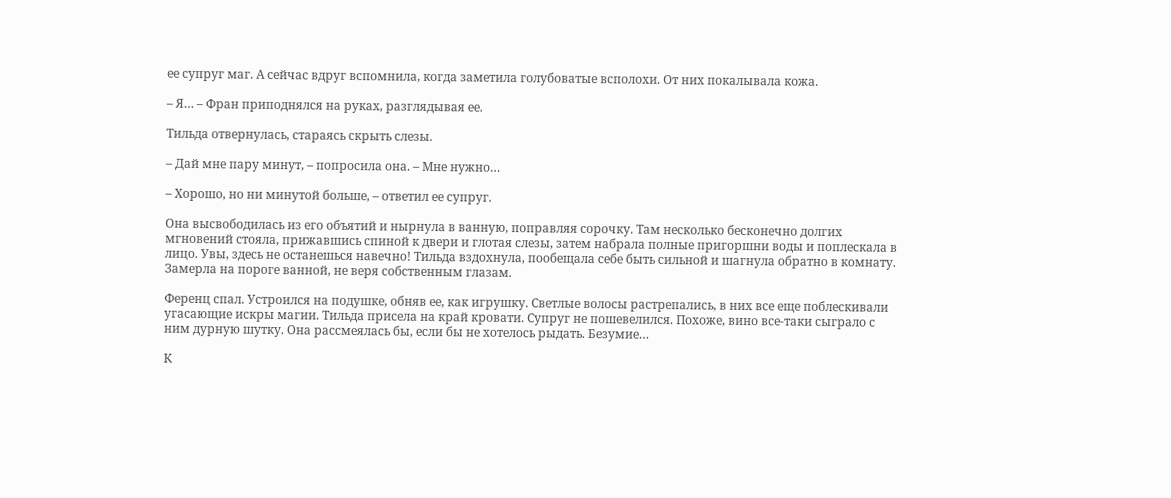ее супруг маг. А сейчас вдруг вспомнила, когда заметила голубоватые всполохи. От них покалывала кожа.

– Я… – Фран приподнялся на руках, разглядывая ее.

Тильда отвернулась, стараясь скрыть слезы.

– Дай мне пару минут, – попросила она. – Мне нужно…

– Хорошо, но ни минутой больше, – ответил ее супруг.

Она высвободилась из его объятий и нырнула в ванную, поправляя сорочку. Там несколько бесконечно долгих мгновений стояла, прижавшись спиной к двери и глотая слезы, затем набрала полные пригоршни воды и поплескала в лицо. Увы, здесь не останешься навечно! Тильда вздохнула, пообещала себе быть сильной и шагнула обратно в комнату. Замерла на пороге ванной, не веря собственным глазам.

Ференц спал. Устроился на подушке, обняв ее, как игрушку. Светлые волосы растрепались, в них все еще поблескивали угасающие искры магии. Тильда присела на край кровати. Супруг не пошевелился. Похоже, вино все-таки сыграло с ним дурную шутку. Она рассмеялась бы, если бы не хотелось рыдать. Безумие…

К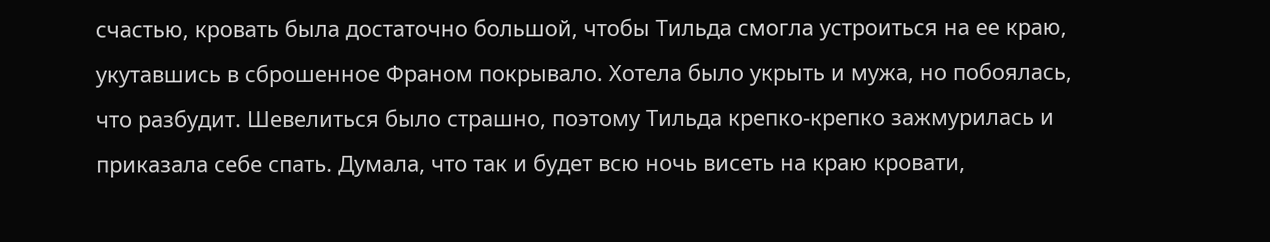счастью, кровать была достаточно большой, чтобы Тильда смогла устроиться на ее краю, укутавшись в сброшенное Франом покрывало. Хотела было укрыть и мужа, но побоялась, что разбудит. Шевелиться было страшно, поэтому Тильда крепко-крепко зажмурилась и приказала себе спать. Думала, что так и будет всю ночь висеть на краю кровати,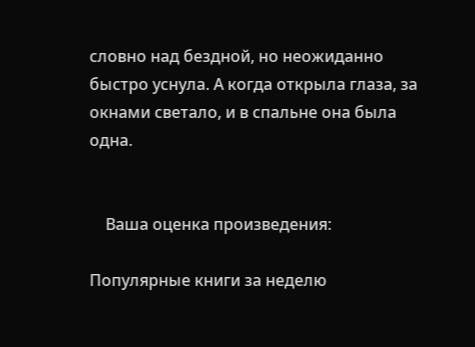словно над бездной, но неожиданно быстро уснула. А когда открыла глаза, за окнами светало, и в спальне она была одна.


    Ваша оценка произведения:

Популярные книги за неделю